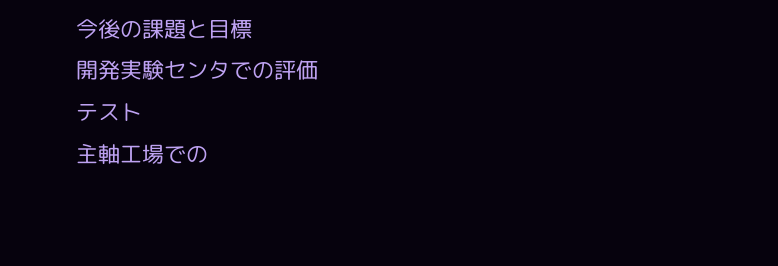今後の課題と目標
開発実験センタでの評価
テスト
主軸工場での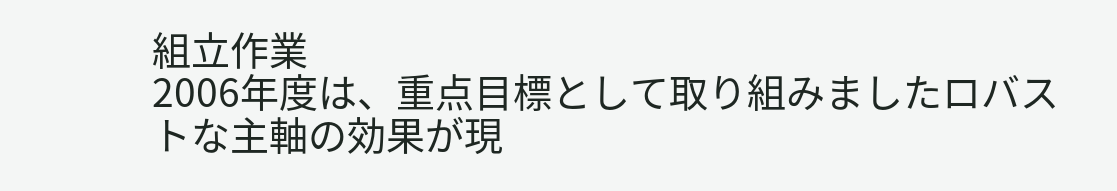組立作業
2006年度は、重点目標として取り組みましたロバストな主軸の効果が現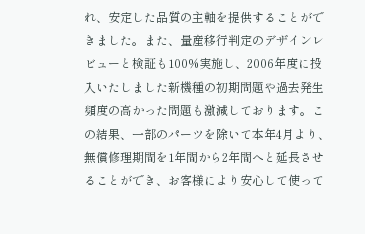れ、安定した品質の主軸を提供することができました。また、量産移行判定のデザインレビューと検証も100%実施し、2006年度に投入いたしました新機種の初期問題や過去発生頻度の高かった問題も激減しております。この結果、一部のパーツを除いて本年4月より、無償修理期間を1年間から2年間へと延長させることができ、お客様により安心して使って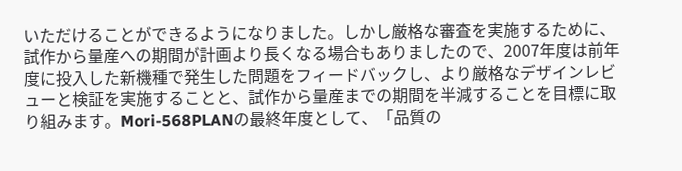いただけることができるようになりました。しかし厳格な審査を実施するために、試作から量産への期間が計画より長くなる場合もありましたので、2007年度は前年度に投入した新機種で発生した問題をフィードバックし、より厳格なデザインレビューと検証を実施することと、試作から量産までの期間を半減することを目標に取り組みます。Mori-568PLANの最終年度として、「品質の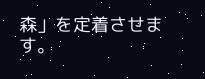森」を定着させます。